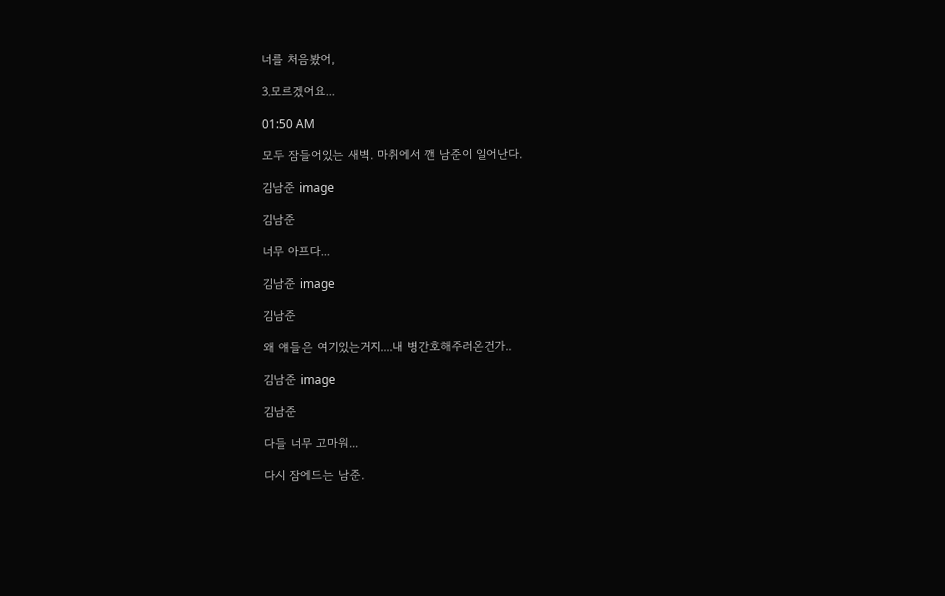너를 처음봤어,

3.모르겠어요...

01:50 AM

모두 잠들어있는 새벽. 마취에서 깬 남준이 일어난다.

김남준 image

김남준

너무 아프다...

김남준 image

김남준

왜 얘들은 여기있는거지....내 병간호해주러온건가..

김남준 image

김남준

다들 너무 고마워...

다시 잠에드는 남준.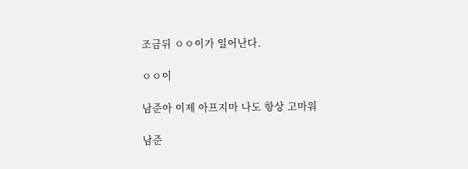조금뒤 ㅇㅇ이가 일어난다.

ㅇㅇ이

남준아 이제 아프지마 나도 항상 고마워

남준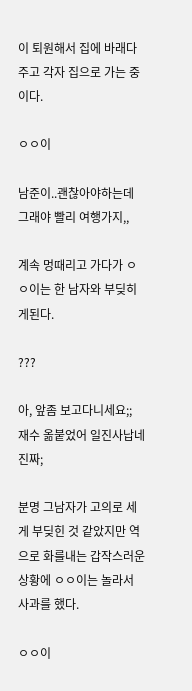이 퇴원해서 집에 바래다주고 각자 집으로 가는 중이다.

ㅇㅇ이

남준이..괜찮아야하는데 그래야 빨리 여행가지,,

계속 멍때리고 가다가 ㅇㅇ이는 한 남자와 부딪히게된다.

???

아, 앞좀 보고다니세요;; 재수 옮붙었어 일진사납네 진짜;

분명 그남자가 고의로 세게 부딪힌 것 같았지만 역으로 화를내는 갑작스러운 상황에 ㅇㅇ이는 놀라서 사과를 했다.

ㅇㅇ이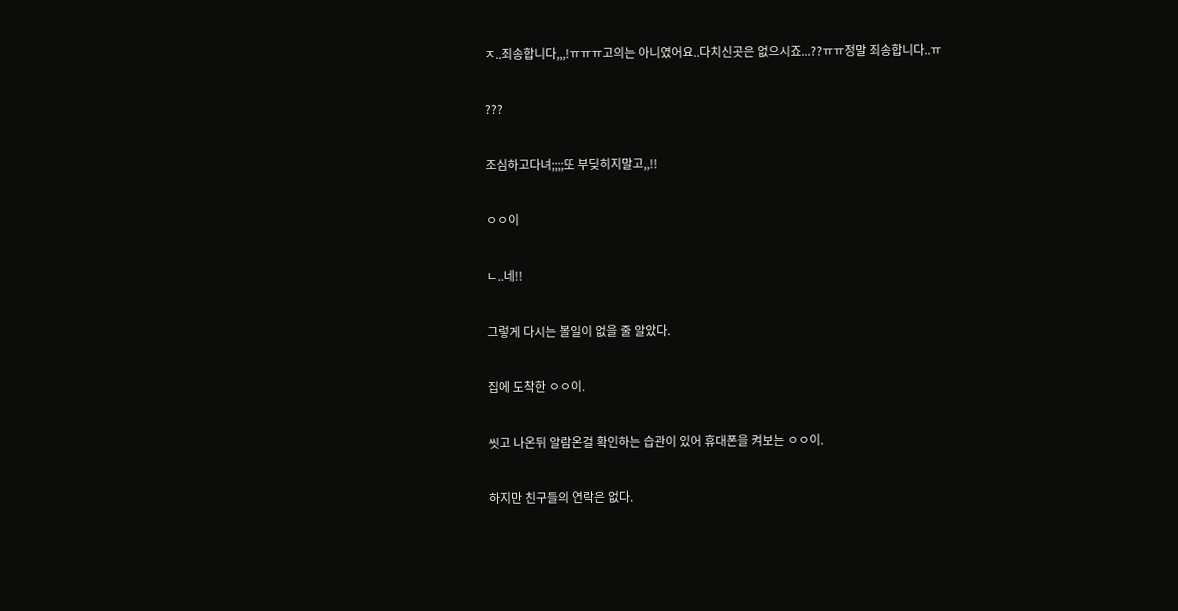ㅈ..죄송합니다,,,!ㅠㅠㅠ고의는 아니였어요..다치신곳은 없으시죠...??ㅠㅠ정말 죄송합니다..ㅠ

???

조심하고다녀;;;;또 부딪히지말고,,!!

ㅇㅇ이

ㄴ..네!!

그렇게 다시는 볼일이 없을 줄 알았다.

집에 도착한 ㅇㅇ이.

씻고 나온뒤 알람온걸 확인하는 습관이 있어 휴대폰을 켜보는 ㅇㅇ이.

하지만 친구들의 연락은 없다.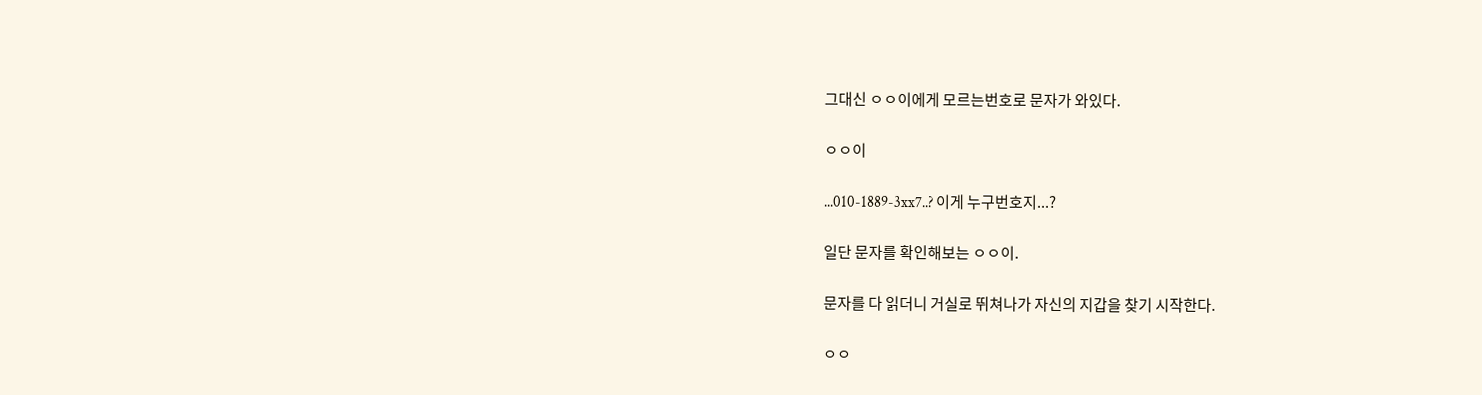그대신 ㅇㅇ이에게 모르는번호로 문자가 와있다.

ㅇㅇ이

...010-1889-3xx7..? 이게 누구번호지...?

일단 문자를 확인해보는 ㅇㅇ이.

문자를 다 읽더니 거실로 뛰쳐나가 자신의 지갑을 찾기 시작한다.

ㅇㅇ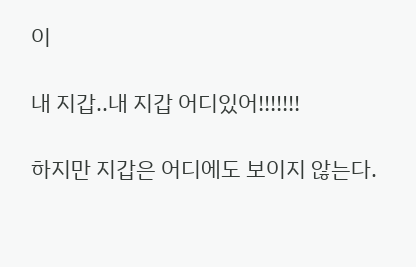이

내 지갑..내 지갑 어디있어!!!!!!!

하지만 지갑은 어디에도 보이지 않는다.